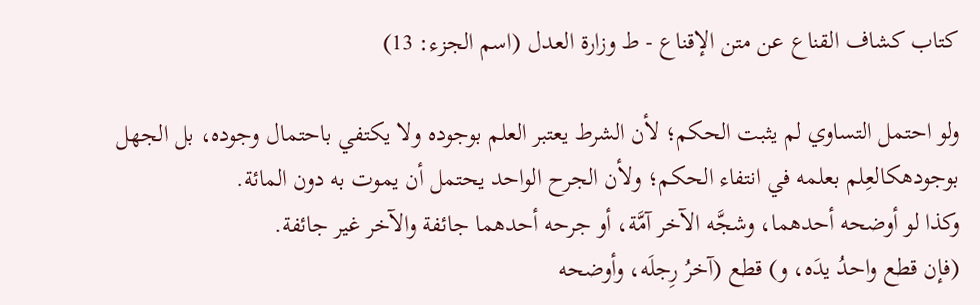كتاب كشاف القناع عن متن الإقناع - ط وزارة العدل (اسم الجزء: 13)

ولو احتمل التساوي لم يثبت الحكم؛ لأن الشرط يعتبر العلم بوجوده ولا يكتفي باحتمال وجوده، بل الجهل بوجودهكالعِلم بعلمه في انتفاء الحكم؛ ولأن الجرح الواحد يحتمل أن يموت به دون المائة.
وكذا لو أوضحه أحدهما، وشجَّه الآخر آمَّة، أو جرحه أحدهما جائفة والآخر غير جائفة.
(فإن قطع واحدُ يدَه، و) قطع (آخرُ رِجلَه، وأوضحه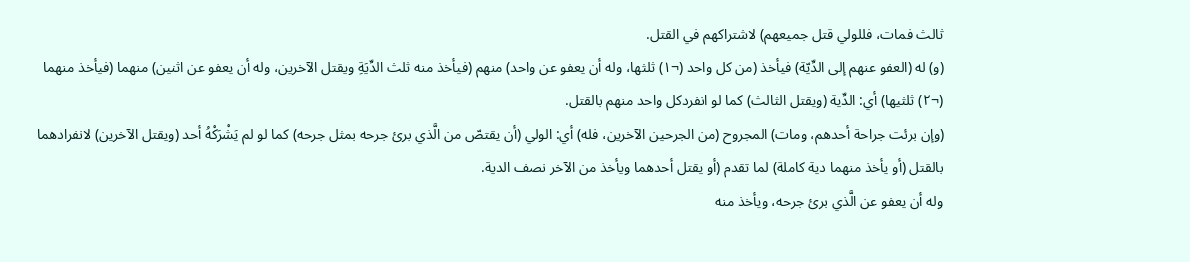ثالث فمات، فللولي قتل جميعهم) لاشتراكهم في القتل.
(و) له (العفو عنهم إلى الدِّيّة) فيأخذ (من كل واحد (¬١) ثلثها، وله أن يعفو عن واحد) منهم (فيأخذ منه ثلث الدِّيَةِ ويقتل الآخرين، وله أن يعفو عن اثنين) منهما (فيأخذ منهما (¬٢) ثلثيها) أي: الدِّية (ويقتل الثالث) كما لو انفردكل واحد منهم بالقتل.
(وإن برئت جراحة أحدهم، ومات) المجروح (من الجرحين الآخرين، فله) أي: الولي (أن يقتصّ من الَّذي برئ جرحه بمثل جرحه) كما لو لم يَشْرَكْهُ أحد (ويقتل الآخرين) لانفرادهما بالقتل (أو يأخذ منهما دية كاملة) لما تقدم (أو يقتل أحدهما ويأخذ من الآخر نصف الدية.
وله أن يعفو عن الَّذي برئ جرحه، ويأخذ منه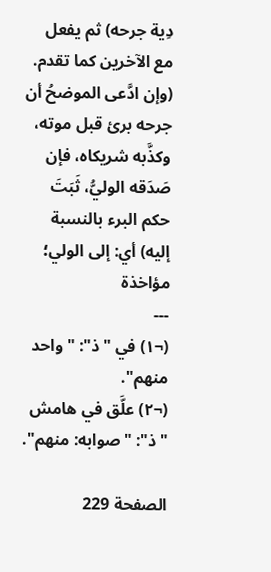دِية جرحه) ثم يفعل مع الآخرين كما تقدم.
(وإن ادَّعى الموضحُ أن جرحه برئ قبل موته، وكذَّبه شريكاه، فإن صَدَقه الوليُّ، ثَبَتَ حكم البرء بالنسبة إليه) أي: إلى الولي؛ مؤاخذة
---
(¬١) في "ذ": "واحد منهم".
(¬٢) علَّق في هامش "ذ": "صوابه: منهم".

الصفحة 229